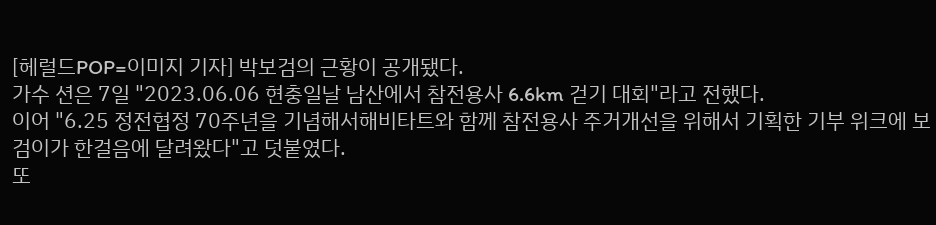[헤럴드POP=이미지 기자] 박보검의 근황이 공개됐다.
가수 션은 7일 "2023.06.06 현충일날 남산에서 참전용사 6.6km 걷기 대회"라고 전했다.
이어 "6.25 정전협정 70주년을 기념해서해비타트와 함께 참전용사 주거개선을 위해서 기획한 기부 위크에 보검이가 한걸음에 달려왔다"고 덧붙였다.
또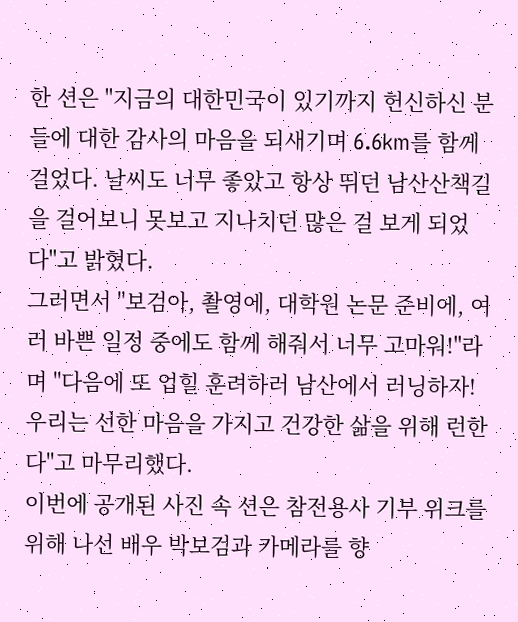한 션은 "지금의 대한민국이 있기까지 헌신하신 분들에 대한 감사의 마음을 되새기며 6.6km를 함께 걸었다. 날씨도 너무 좋았고 항상 뛰던 남산산책길을 걸어보니 못보고 지나치던 많은 걸 보게 되었다"고 밝혔다.
그러면서 "보검아, 촬영에, 대학원 논문 준비에, 여러 바쁜 일정 중에도 함께 해줘서 너무 고마워!"라며 "다음에 또 업힐 훈려하러 남산에서 러닝하자! 우리는 선한 마음을 가지고 건강한 삶을 위해 런한다"고 마무리했다.
이번에 공개된 사진 속 션은 참전용사 기부 위크를 위해 나선 배우 박보검과 카메라를 향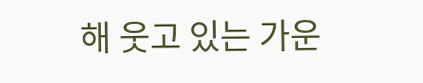해 웃고 있는 가운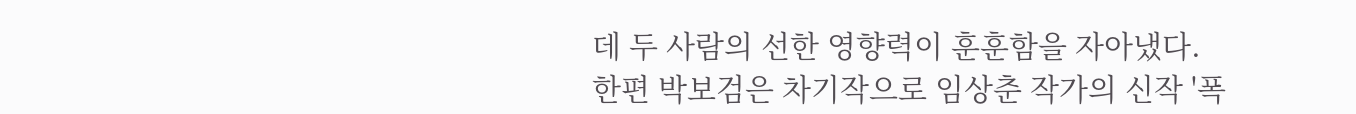데 두 사람의 선한 영향력이 훈훈함을 자아냈다.
한편 박보검은 차기작으로 임상춘 작가의 신작 '폭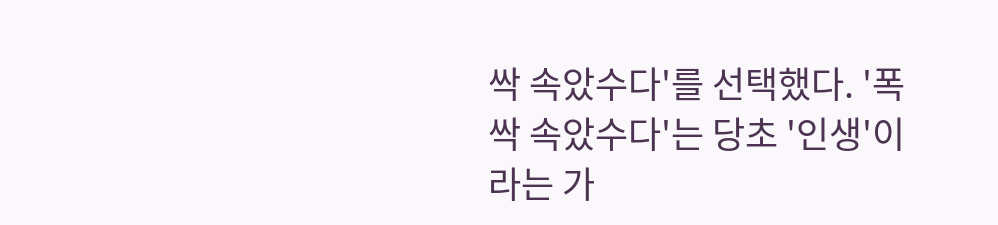싹 속았수다'를 선택했다. '폭싹 속았수다'는 당초 '인생'이라는 가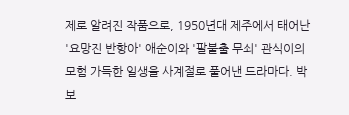제로 알려진 작품으로, 1950년대 제주에서 태어난 '요망진 반항아' 애순이와 '팔불출 무쇠' 관식이의 모험 가득한 일생을 사계절로 풀어낸 드라마다. 박보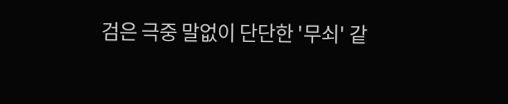검은 극중 말없이 단단한 '무쇠' 같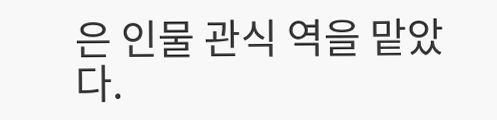은 인물 관식 역을 맡았다.